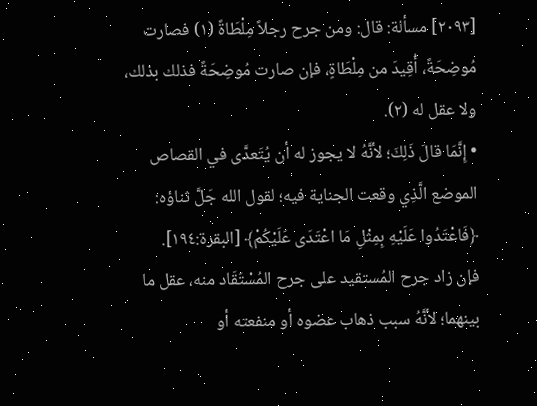[٢٠٩٣] مسألة: قال: ومن جرح رجلاً مِلْطَاةً (١) فصارت مُوضِحَةً، أُقِيدَ من مِلْطَاةٍ، فإن صارت مُوضِحَةً فذلك بذلك، ولا عقل له (٢).
• إِنَّمَا قالَ ذَلِكَ؛ لأنَّهُ لا يجوز له أن يُتَعدَّى في القصاص الموضع الَّذِي وقعت الجناية فيه؛ لقول الله جَلَّ ثناؤه: ﴿فَاعْتَدُوا عَلَيْهِ بِمِثْلِ مَا اعْتَدَى عَلَيْكُمْ﴾ [البقرة:١٩٤].
فإن زاد جرح المُستقيد على جرح المُسْتَقَاد منه، عقل ما بينهما؛ لأنَّهُ سبب ذهاب عضوه أو منفعته أو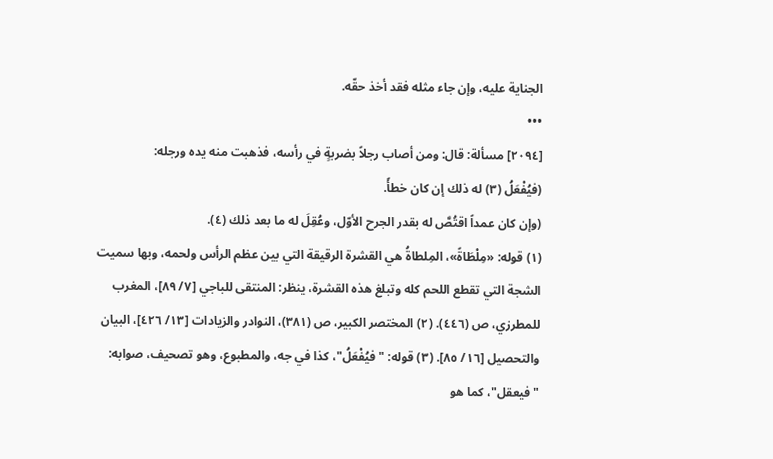الجناية عليه، وإن جاء مثله فقد أخذ حقّه.
•••
[٢٠٩٤] مسألة: قال: ومن أصاب رجلاً بضربةٍ في رأسه، فذهبت منه يده ورجله:
(فيُفْعَلُ (٣) له ذلك إن كان خطأً.
(وإن كان عمداً اقتُصَّ له بقدر الجرح الأوّل، وعُقِلَ له ما بعد ذلك (٤).
(١) قوله: «مِلْطَاةً»، المِلطاةُ هي القشرة الرقيقة التي بين عظم الرأس ولحمه، وبها سميت الشجة التي تقطع اللحم كله وتبلغ هذه القشرة، ينظر: المنتقى للباجي [٧/ ٨٩]، المغرب للمطرزي، ص (٤٤٦). (٢) المختصر الكبير، ص (٣٨١)، النوادر والزيادات [١٣/ ٤٢٦]، البيان والتحصيل [١٦/ ٨٥]. (٣) قوله: " فيُفْعَلُ"، كذا في جه، والمطبوع، وهو تصحيف، صوابه: "فيعقل"، كما هو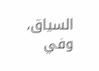السياق، وفي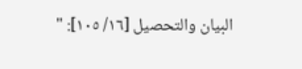البيان والتحصيل [١٦/ ١٠٥]: "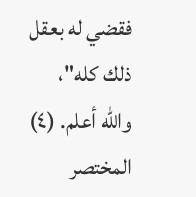فقضي له بعقل ذلك كله"، والله أعلم. (٤) المختصر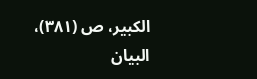الكبير، ص (٣٨١)، البيان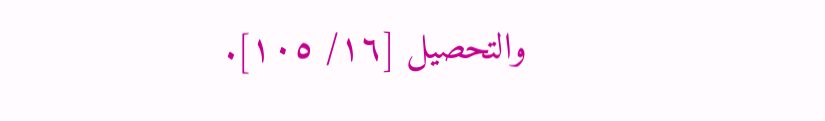والتحصيل [١٦/ ١٠٥].